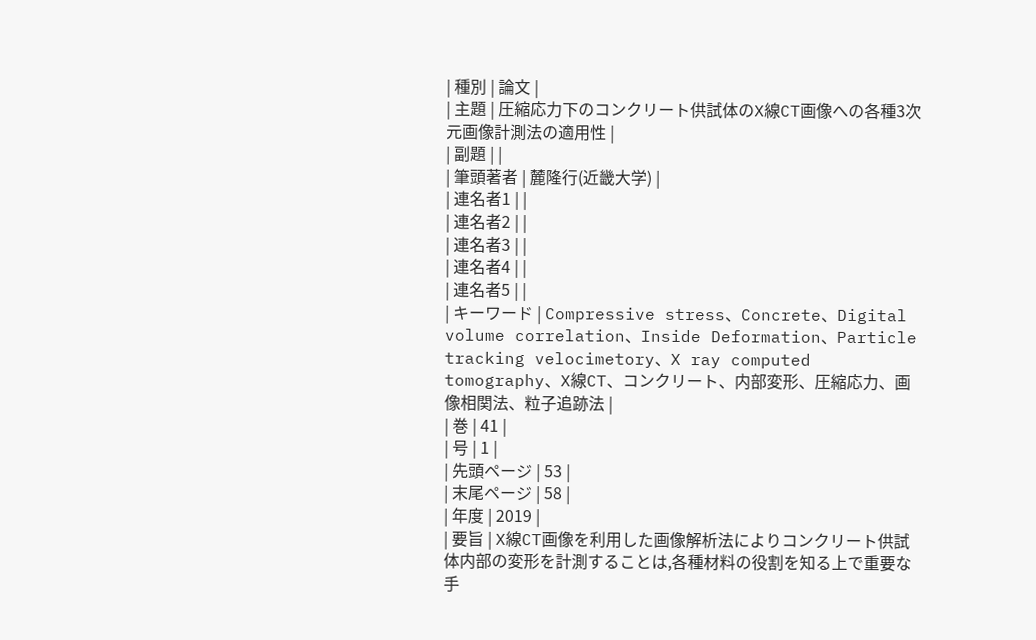| 種別 | 論文 |
| 主題 | 圧縮応力下のコンクリート供試体のX線CT画像への各種3次元画像計測法の適用性 |
| 副題 | |
| 筆頭著者 | 麓隆行(近畿大学) |
| 連名者1 | |
| 連名者2 | |
| 連名者3 | |
| 連名者4 | |
| 連名者5 | |
| キーワード | Compressive stress、Concrete、Digital volume correlation、Inside Deformation、Particle tracking velocimetory、X ray computed tomography、X線CT、コンクリート、内部変形、圧縮応力、画像相関法、粒子追跡法 |
| 巻 | 41 |
| 号 | 1 |
| 先頭ページ | 53 |
| 末尾ページ | 58 |
| 年度 | 2019 |
| 要旨 | X線CT画像を利用した画像解析法によりコンクリート供試体内部の変形を計測することは,各種材料の役割を知る上で重要な手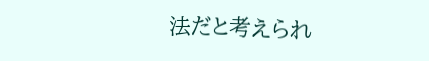法だと考えられ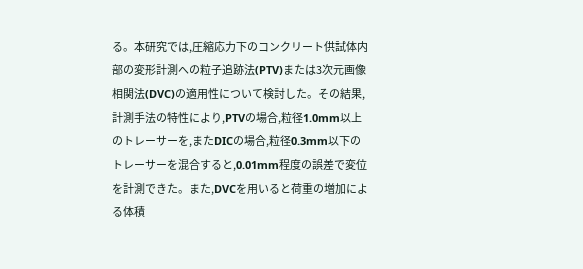る。本研究では,圧縮応力下のコンクリート供試体内部の変形計測への粒子追跡法(PTV)または3次元画像相関法(DVC)の適用性について検討した。その結果,計測手法の特性により,PTVの場合,粒径1.0mm以上のトレーサーを,またDICの場合,粒径0.3mm以下のトレーサーを混合すると,0.01mm程度の誤差で変位を計測できた。また,DVCを用いると荷重の増加による体積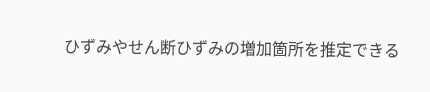ひずみやせん断ひずみの増加箇所を推定できる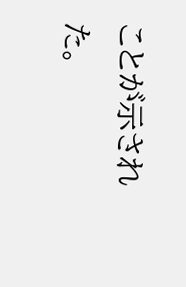ことが示された。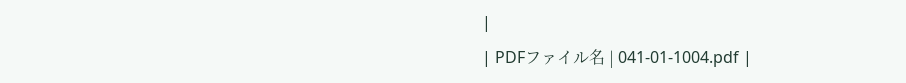|
| PDFファイル名 | 041-01-1004.pdf |